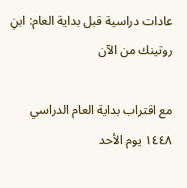عادات دراسية قبل بداية العام: ابنِ روتينك من الآن

مع اقتراب بداية العام الدراسي ١٤٤٨ يوم الأحد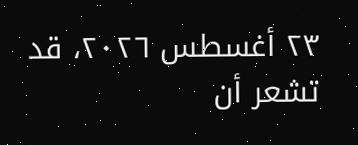٢٣ أغسطس ٢٠٢٦، قد تشعر أن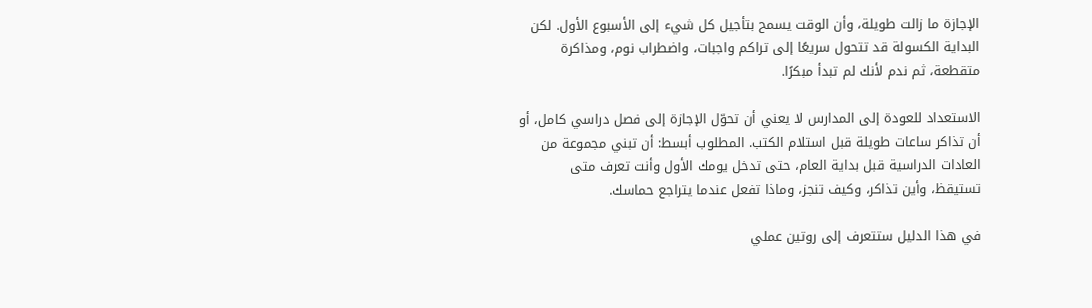الإجازة ما زالت طويلة، وأن الوقت يسمح بتأجيل كل شيء إلى الأسبوع الأول. لكن البداية الكسولة قد تتحول سريعًا إلى تراكم واجبات، واضطراب نوم، ومذاكرة متقطعة، ثم ندم لأنك لم تبدأ مبكرًا.

الاستعداد للعودة إلى المدارس لا يعني أن تحوّل الإجازة إلى فصل دراسي كامل، أو أن تذاكر ساعات طويلة قبل استلام الكتب. المطلوب أبسط: أن تبني مجموعة من العادات الدراسية قبل بداية العام، حتى تدخل يومك الأول وأنت تعرف متى تستيقظ، وأين تذاكر، وكيف تنجز، وماذا تفعل عندما يتراجع حماسك.

في هذا الدليل ستتعرف إلى روتين عملي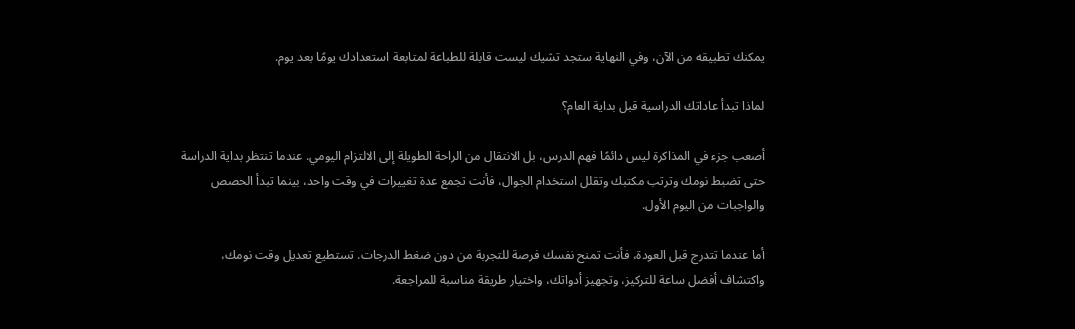يمكنك تطبيقه من الآن، وفي النهاية ستجد تشيك ليست قابلة للطباعة لمتابعة استعدادك يومًا بعد يوم.

لماذا تبدأ عاداتك الدراسية قبل بداية العام؟

أصعب جزء في المذاكرة ليس دائمًا فهم الدرس، بل الانتقال من الراحة الطويلة إلى الالتزام اليومي. عندما تنتظر بداية الدراسة حتى تضبط نومك وترتب مكتبك وتقلل استخدام الجوال، فأنت تجمع عدة تغييرات في وقت واحد، بينما تبدأ الحصص والواجبات من اليوم الأول.

أما عندما تتدرج قبل العودة، فأنت تمنح نفسك فرصة للتجربة من دون ضغط الدرجات. تستطيع تعديل وقت نومك، واكتشاف أفضل ساعة للتركيز، وتجهيز أدواتك، واختيار طريقة مناسبة للمراجعة.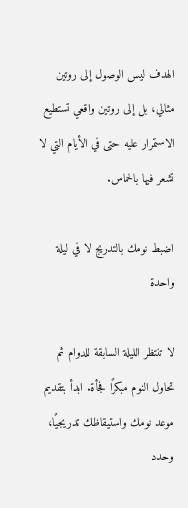الهدف ليس الوصول إلى روتين مثالي، بل إلى روتين واقعي تستطيع الاستمرار عليه حتى في الأيام التي لا تشعر فيها بالحماس.

اضبط نومك بالتدريج لا في ليلة واحدة

لا تنتظر الليلة السابقة للدوام ثم تحاول النوم مبكرًا فجأة. ابدأ بتقديم موعد نومك واستيقاظك تدريجيًا، وحدد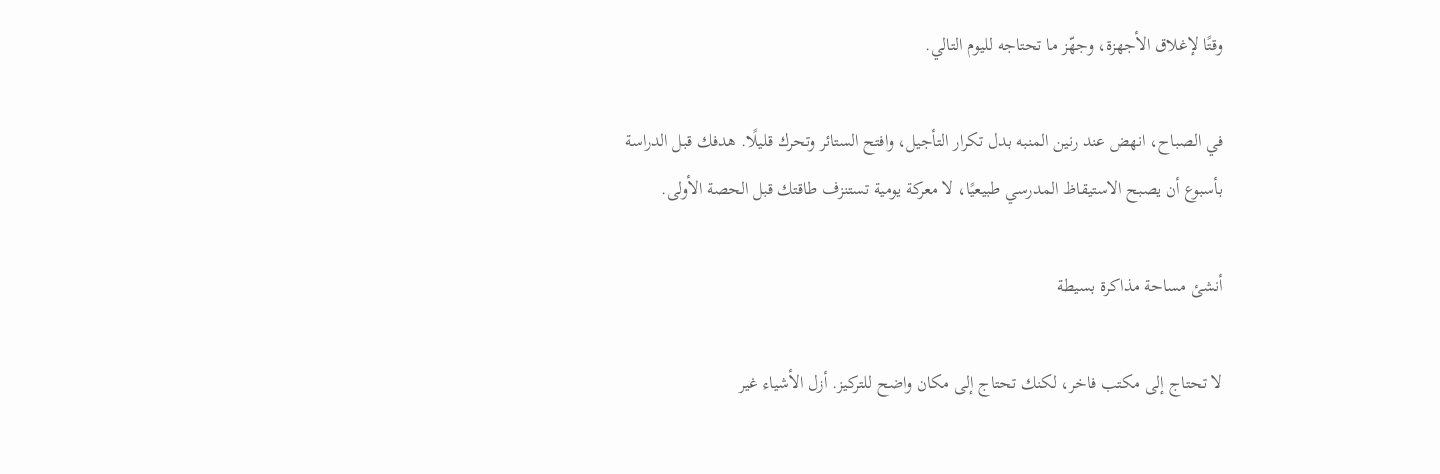وقتًا لإغلاق الأجهزة، وجهّز ما تحتاجه لليوم التالي.

في الصباح، انهض عند رنين المنبه بدل تكرار التأجيل، وافتح الستائر وتحرك قليلًا. هدفك قبل الدراسة بأسبوع أن يصبح الاستيقاظ المدرسي طبيعيًا، لا معركة يومية تستنزف طاقتك قبل الحصة الأولى.

أنشئ مساحة مذاكرة بسيطة

لا تحتاج إلى مكتب فاخر، لكنك تحتاج إلى مكان واضح للتركيز. أزل الأشياء غير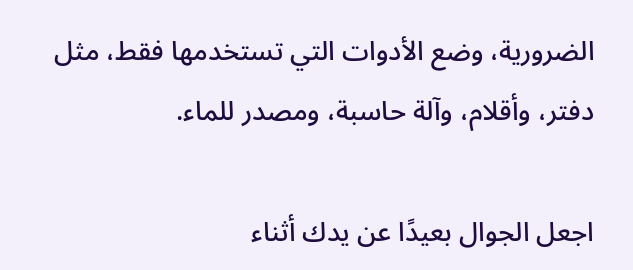الضرورية، وضع الأدوات التي تستخدمها فقط، مثل دفتر، وأقلام، وآلة حاسبة، ومصدر للماء.

اجعل الجوال بعيدًا عن يدك أثناء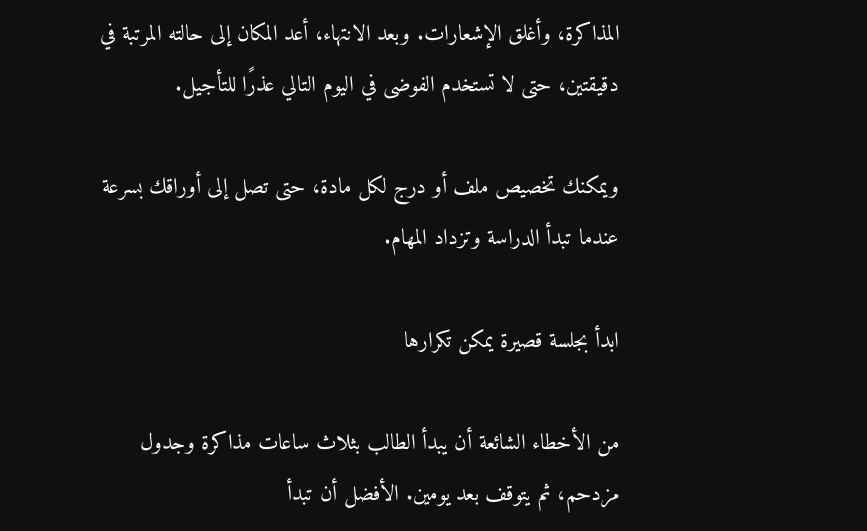المذاكرة، وأغلق الإشعارات. وبعد الانتهاء، أعد المكان إلى حالته المرتبة في دقيقتين، حتى لا تستخدم الفوضى في اليوم التالي عذرًا للتأجيل.

ويمكنك تخصيص ملف أو درج لكل مادة، حتى تصل إلى أوراقك بسرعة عندما تبدأ الدراسة وتزداد المهام.

ابدأ بجلسة قصيرة يمكن تكرارها

من الأخطاء الشائعة أن يبدأ الطالب بثلاث ساعات مذاكرة وجدول مزدحم، ثم يتوقف بعد يومين. الأفضل أن تبدأ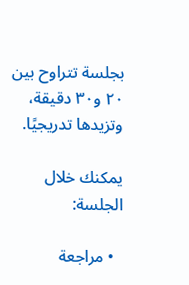بجلسة تتراوح بين ٢٠ و٣٠ دقيقة، وتزيدها تدريجيًا.

يمكنك خلال الجلسة:

  • مراجعة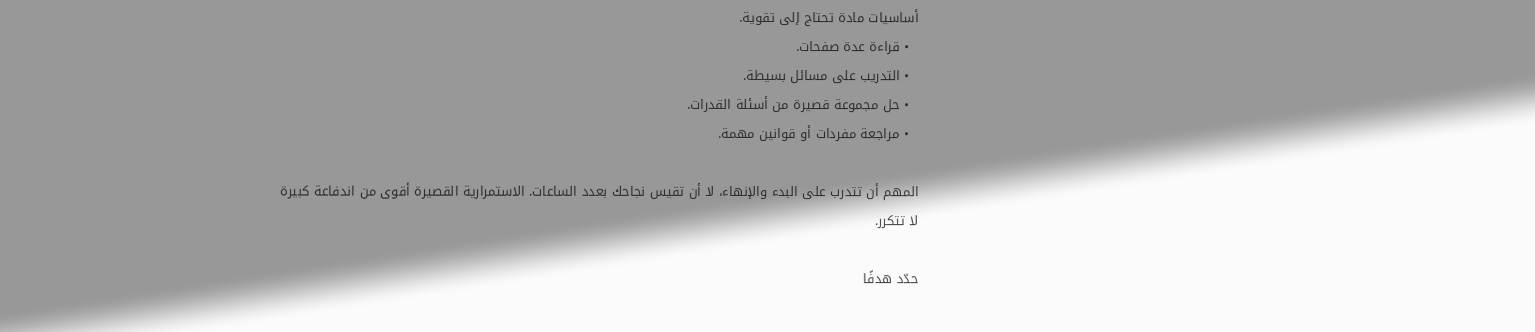أساسيات مادة تحتاج إلى تقوية.
  • قراءة عدة صفحات.
  • التدريب على مسائل بسيطة.
  • حل مجموعة قصيرة من أسئلة القدرات.
  • مراجعة مفردات أو قوانين مهمة.

المهم أن تتدرب على البدء والإنهاء، لا أن تقيس نجاحك بعدد الساعات. الاستمرارية القصيرة أقوى من اندفاعة كبيرة لا تتكرر.

حدّد هدفًا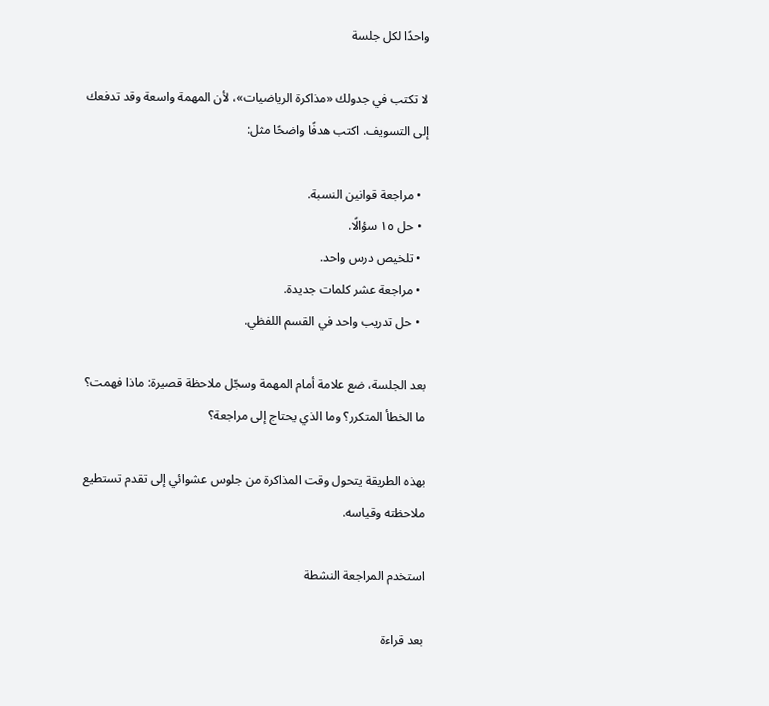واحدًا لكل جلسة

لا تكتب في جدولك «مذاكرة الرياضيات»، لأن المهمة واسعة وقد تدفعك إلى التسويف. اكتب هدفًا واضحًا مثل:

  • مراجعة قوانين النسبة.
  • حل ١٥ سؤالًا.
  • تلخيص درس واحد.
  • مراجعة عشر كلمات جديدة.
  • حل تدريب واحد في القسم اللفظي.

بعد الجلسة، ضع علامة أمام المهمة وسجّل ملاحظة قصيرة: ماذا فهمت؟ ما الخطأ المتكرر؟ وما الذي يحتاج إلى مراجعة؟

بهذه الطريقة يتحول وقت المذاكرة من جلوس عشوائي إلى تقدم تستطيع ملاحظته وقياسه.

استخدم المراجعة النشطة

بعد قراءة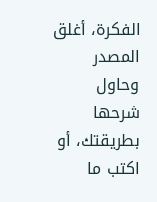الفكرة، أغلق المصدر وحاول شرحها بطريقتك، أو اكتب ما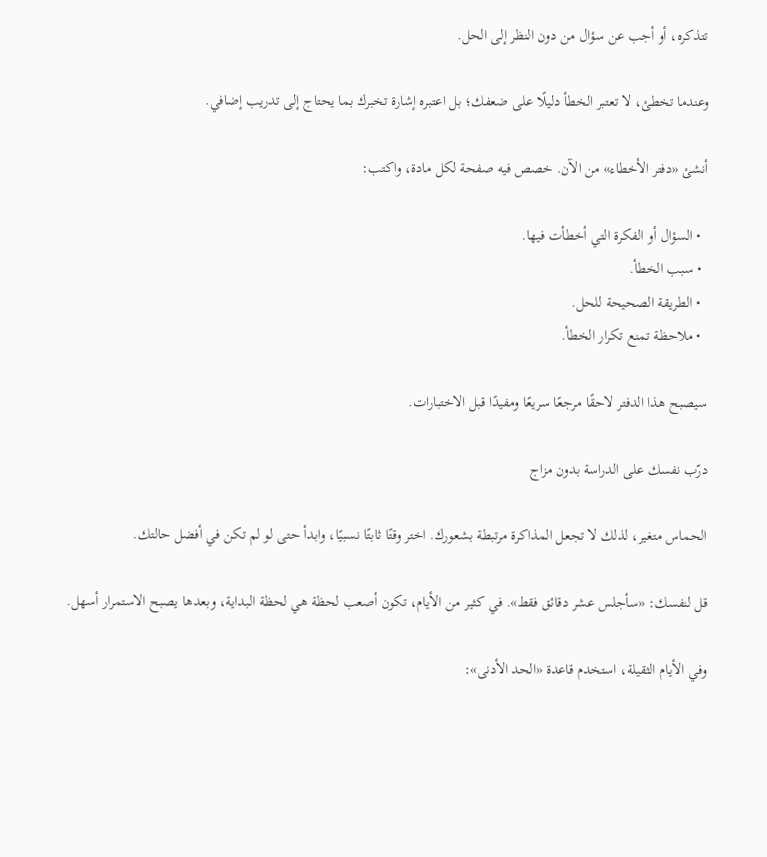تتذكره، أو أجب عن سؤال من دون النظر إلى الحل.

وعندما تخطئ، لا تعتبر الخطأ دليلًا على ضعفك؛ بل اعتبره إشارة تخبرك بما يحتاج إلى تدريب إضافي.

أنشئ «دفتر الأخطاء» من الآن. خصص فيه صفحة لكل مادة، واكتب:

  • السؤال أو الفكرة التي أخطأت فيها.
  • سبب الخطأ.
  • الطريقة الصحيحة للحل.
  • ملاحظة تمنع تكرار الخطأ.

سيصبح هذا الدفتر لاحقًا مرجعًا سريعًا ومفيدًا قبل الاختبارات.

درّب نفسك على الدراسة بدون مزاج

الحماس متغير، لذلك لا تجعل المذاكرة مرتبطة بشعورك. اختر وقتًا ثابتًا نسبيًا، وابدأ حتى لو لم تكن في أفضل حالتك.

قل لنفسك: «سأجلس عشر دقائق فقط». في كثير من الأيام، تكون أصعب لحظة هي لحظة البداية، وبعدها يصبح الاستمرار أسهل.

وفي الأيام الثقيلة، استخدم قاعدة «الحد الأدنى»: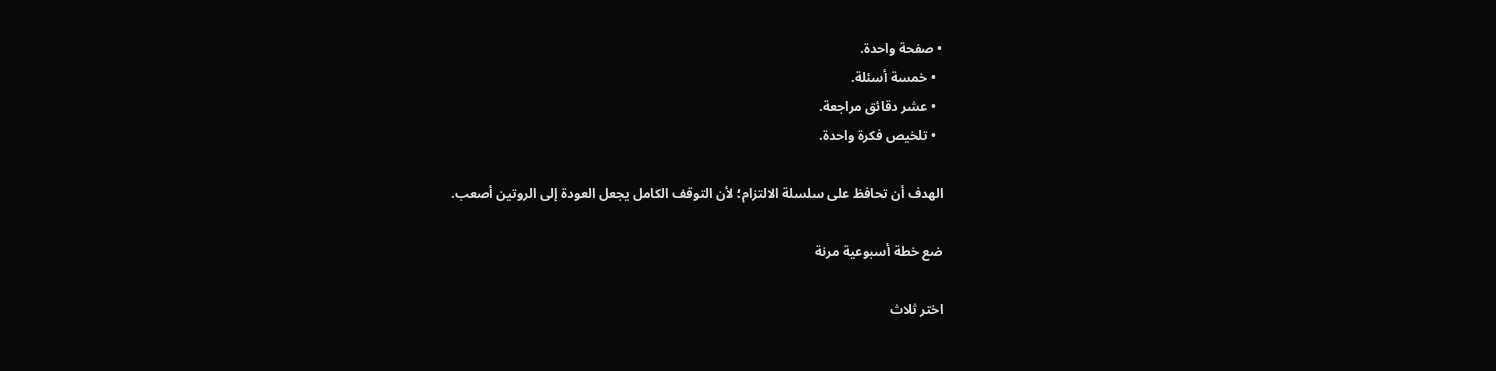• صفحة واحدة.
  • خمسة أسئلة.
  • عشر دقائق مراجعة.
  • تلخيص فكرة واحدة.

الهدف أن تحافظ على سلسلة الالتزام؛ لأن التوقف الكامل يجعل العودة إلى الروتين أصعب.

ضع خطة أسبوعية مرنة

اختر ثلاث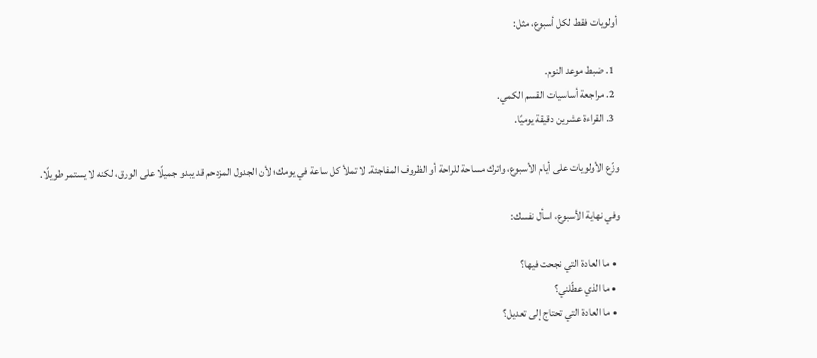أولويات فقط لكل أسبوع، مثل:

  1. ضبط موعد النوم.
  2. مراجعة أساسيات القسم الكمي.
  3. القراءة عشرين دقيقة يوميًا.

وزّع الأولويات على أيام الأسبوع، واترك مساحة للراحة أو الظروف المفاجئة. لا تملأ كل ساعة في يومك؛ لأن الجدول المزدحم قد يبدو جميلًا على الورق، لكنه لا يستمر طويلًا.

وفي نهاية الأسبوع، اسأل نفسك:

  • ما العادة التي نجحت فيها؟
  • ما الذي عطّلني؟
  • ما العادة التي تحتاج إلى تعديل؟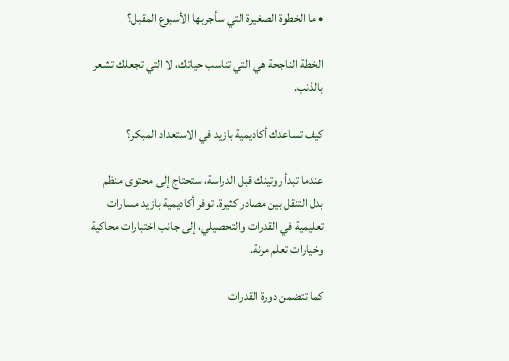• ما الخطوة الصغيرة التي سأجربها الأسبوع المقبل؟

الخطة الناجحة هي التي تناسب حياتك، لا التي تجعلك تشعر بالذنب.

كيف تساعدك أكاديمية بازيد في الاستعداد المبكر؟

عندما تبدأ روتينك قبل الدراسة، ستحتاج إلى محتوى منظم بدل التنقل بين مصادر كثيرة. توفر أكاديمية بازيد مسارات تعليمية في القدرات والتحصيلي، إلى جانب اختبارات محاكية وخيارات تعلم مرنة.

كما تتضمن دورة القدرات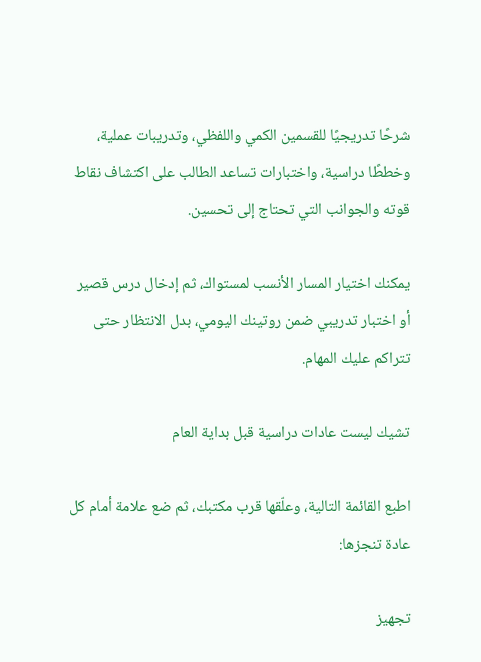شرحًا تدريجيًا للقسمين الكمي واللفظي، وتدريبات عملية، وخططًا دراسية، واختبارات تساعد الطالب على اكتشاف نقاط قوته والجوانب التي تحتاج إلى تحسين.

يمكنك اختيار المسار الأنسب لمستواك، ثم إدخال درس قصير أو اختبار تدريبي ضمن روتينك اليومي، بدل الانتظار حتى تتراكم عليك المهام.

تشيك ليست عادات دراسية قبل بداية العام

اطبع القائمة التالية، وعلّقها قرب مكتبك، ثم ضع علامة أمام كل عادة تنجزها:

تجهيز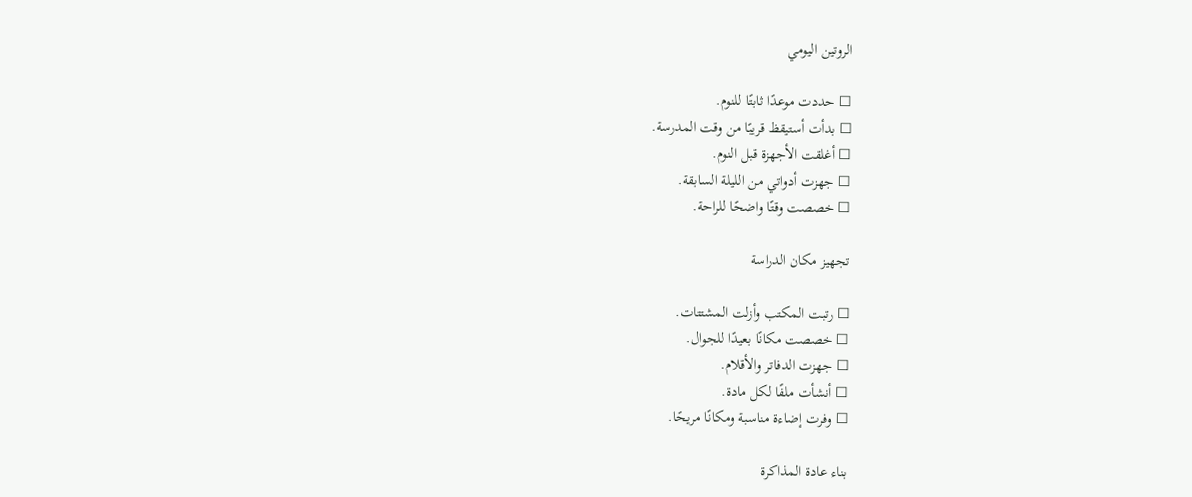الروتين اليومي

☐ حددت موعدًا ثابتًا للنوم.
☐ بدأت أستيقظ قريبًا من وقت المدرسة.
☐ أغلقت الأجهزة قبل النوم.
☐ جهزت أدواتي من الليلة السابقة.
☐ خصصت وقتًا واضحًا للراحة.

تجهيز مكان الدراسة

☐ رتبت المكتب وأزلت المشتتات.
☐ خصصت مكانًا بعيدًا للجوال.
☐ جهزت الدفاتر والأقلام.
☐ أنشأت ملفًا لكل مادة.
☐ وفرت إضاءة مناسبة ومكانًا مريحًا.

بناء عادة المذاكرة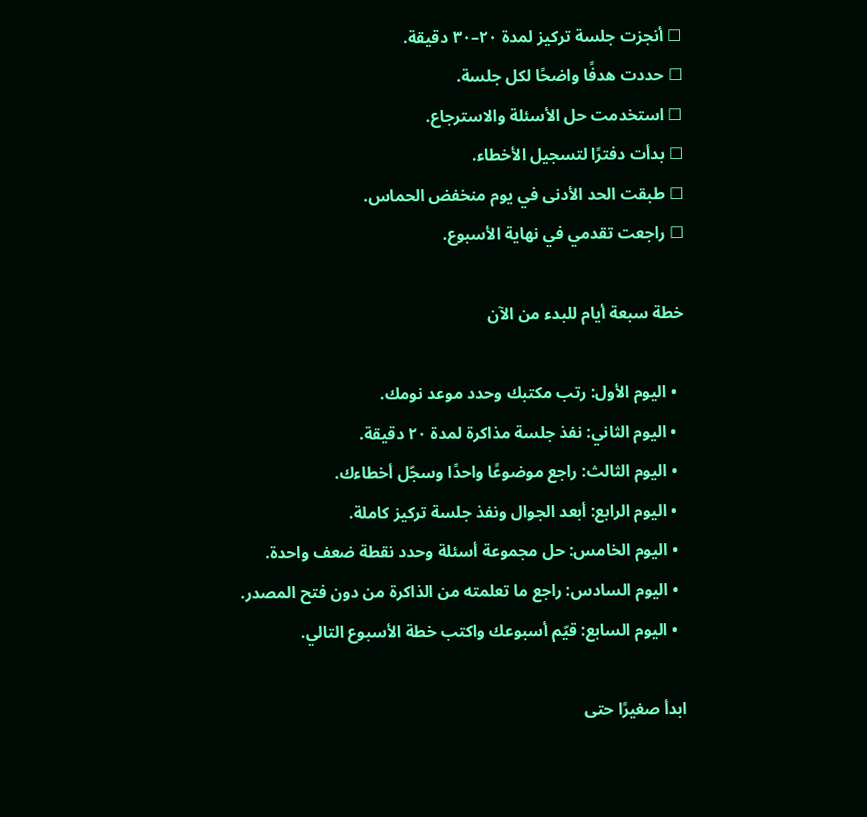☐ أنجزت جلسة تركيز لمدة ٢٠–٣٠ دقيقة.
☐ حددت هدفًا واضحًا لكل جلسة.
☐ استخدمت حل الأسئلة والاسترجاع.
☐ بدأت دفترًا لتسجيل الأخطاء.
☐ طبقت الحد الأدنى في يوم منخفض الحماس.
☐ راجعت تقدمي في نهاية الأسبوع.

خطة سبعة أيام للبدء من الآن

  • اليوم الأول: رتب مكتبك وحدد موعد نومك.
  • اليوم الثاني: نفذ جلسة مذاكرة لمدة ٢٠ دقيقة.
  • اليوم الثالث: راجع موضوعًا واحدًا وسجّل أخطاءك.
  • اليوم الرابع: أبعد الجوال ونفذ جلسة تركيز كاملة.
  • اليوم الخامس: حل مجموعة أسئلة وحدد نقطة ضعف واحدة.
  • اليوم السادس: راجع ما تعلمته من الذاكرة من دون فتح المصدر.
  • اليوم السابع: قيّم أسبوعك واكتب خطة الأسبوع التالي.

ابدأ صغيرًا حتى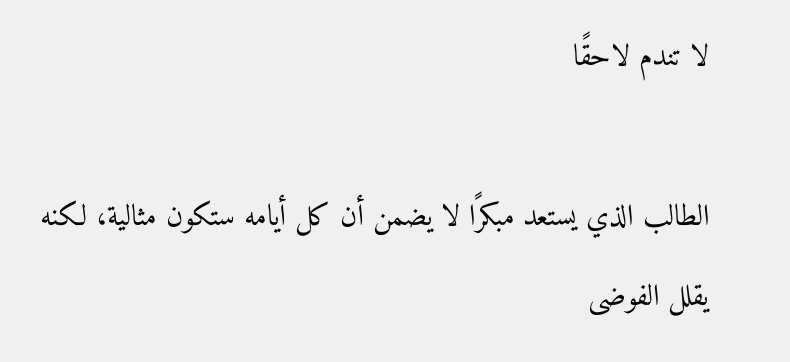لا تندم لاحقًا

الطالب الذي يستعد مبكرًا لا يضمن أن كل أيامه ستكون مثالية، لكنه يقلل الفوضى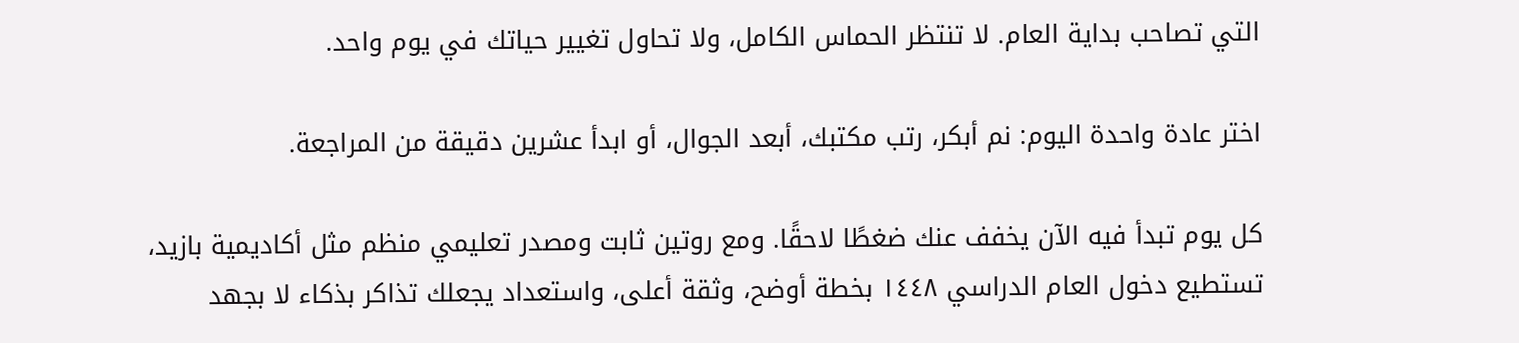التي تصاحب بداية العام. لا تنتظر الحماس الكامل، ولا تحاول تغيير حياتك في يوم واحد.

اختر عادة واحدة اليوم: نم أبكر، رتب مكتبك، أبعد الجوال، أو ابدأ عشرين دقيقة من المراجعة.

كل يوم تبدأ فيه الآن يخفف عنك ضغطًا لاحقًا. ومع روتين ثابت ومصدر تعليمي منظم مثل أكاديمية بازيد، تستطيع دخول العام الدراسي ١٤٤٨ بخطة أوضح، وثقة أعلى، واستعداد يجعلك تذاكر بذكاء لا بجهد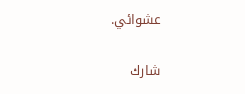عشوائي.

شارك